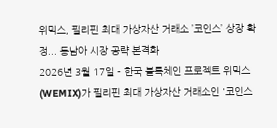위믹스, 필리핀 최대 가상자산 거래소 ’코인스’ 상장 확정... 동남아 시장 공략 본격화
2026년 3월 17일 - 한국 블록체인 프로젝트 위믹스(WEMIX)가 필리핀 최대 가상자산 거래소인 '코인스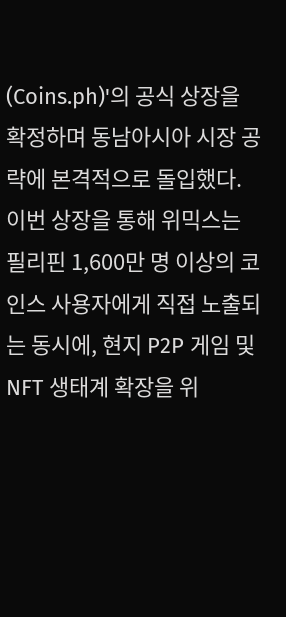(Coins.ph)'의 공식 상장을 확정하며 동남아시아 시장 공략에 본격적으로 돌입했다. 이번 상장을 통해 위믹스는 필리핀 1,600만 명 이상의 코인스 사용자에게 직접 노출되는 동시에, 현지 P2P 게임 및 NFT 생태계 확장을 위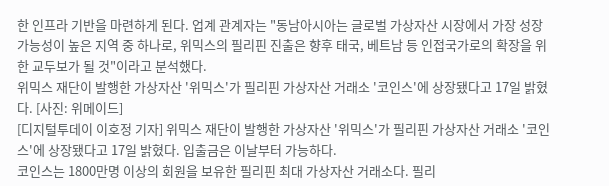한 인프라 기반을 마련하게 된다. 업계 관계자는 "동남아시아는 글로벌 가상자산 시장에서 가장 성장 가능성이 높은 지역 중 하나로, 위믹스의 필리핀 진출은 향후 태국, 베트남 등 인접국가로의 확장을 위한 교두보가 될 것"이라고 분석했다.
위믹스 재단이 발행한 가상자산 '위믹스'가 필리핀 가상자산 거래소 '코인스'에 상장됐다고 17일 밝혔다. [사진: 위메이드]
[디지털투데이 이호정 기자] 위믹스 재단이 발행한 가상자산 '위믹스'가 필리핀 가상자산 거래소 '코인스'에 상장됐다고 17일 밝혔다. 입출금은 이날부터 가능하다.
코인스는 1800만명 이상의 회원을 보유한 필리핀 최대 가상자산 거래소다. 필리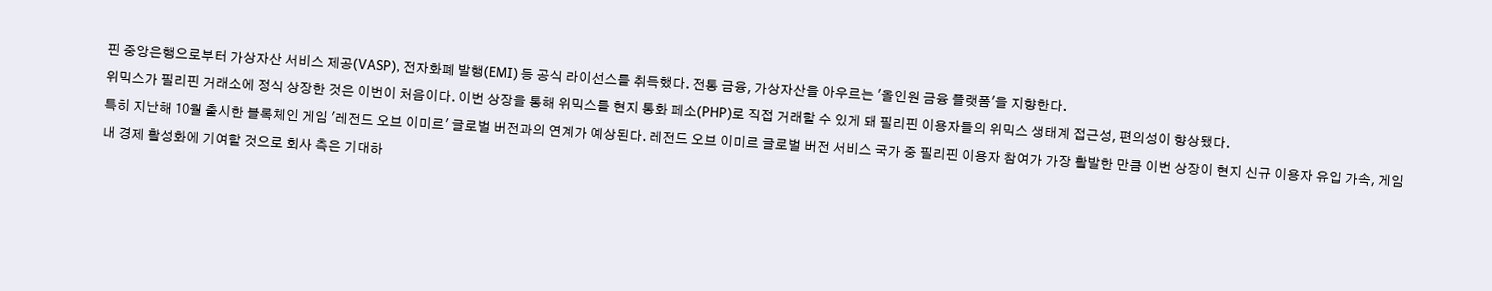핀 중앙은행으로부터 가상자산 서비스 제공(VASP), 전자화폐 발행(EMI) 등 공식 라이선스를 취득했다. 전통 금융, 가상자산을 아우르는 '올인원 금융 플랫폼'을 지향한다.
위믹스가 필리핀 거래소에 정식 상장한 것은 이번이 처음이다. 이번 상장을 통해 위믹스를 현지 통화 페소(PHP)로 직접 거래할 수 있게 돼 필리핀 이용자들의 위믹스 생태계 접근성, 편의성이 향상됐다.
특히 지난해 10월 출시한 블록체인 게임 '레전드 오브 이미르' 글로벌 버전과의 연계가 예상된다. 레전드 오브 이미르 글로벌 버전 서비스 국가 중 필리핀 이용자 참여가 가장 활발한 만큼 이번 상장이 현지 신규 이용자 유입 가속, 게임 내 경제 활성화에 기여할 것으로 회사 측은 기대하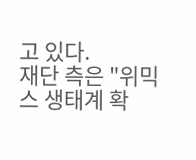고 있다.
재단 측은 "위믹스 생태계 확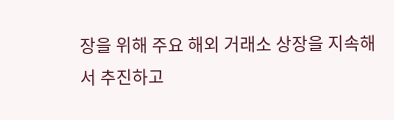장을 위해 주요 해외 거래소 상장을 지속해서 추진하고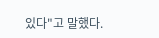있다"고 말했다.